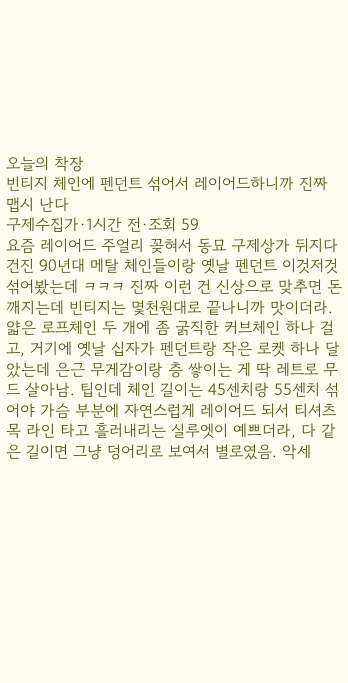오늘의 착장
빈티지 체인에 펜던트 섞어서 레이어드하니까 진짜 맵시 난다
구제수집가·1시간 전·조회 59
요즘 레이어드 주얼리 꽂혀서 동묘 구제상가 뒤지다 건진 90년대 메탈 체인들이랑 옛날 펜던트 이것저것 섞어봤는데 ㅋㅋㅋ 진짜 이런 건 신상으로 맞추면 돈 깨지는데 빈티지는 몇천원대로 끝나니까 맛이더라. 얇은 로프체인 두 개에 좀 굵직한 커브체인 하나 걸고, 거기에 옛날 십자가 펜던트랑 작은 로켓 하나 달았는데 은근 무게감이랑 층 쌓이는 게 딱 레트로 무드 살아남. 팁인데 체인 길이는 45센치랑 55센치 섞어야 가슴 부분에 자연스럽게 레이어드 되서 티셔츠 목 라인 타고 흘러내리는 실루엣이 예쁘더라, 다 같은 길이면 그냥 덩어리로 보여서 별로였음. 악세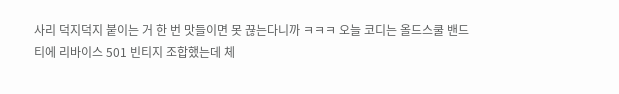사리 덕지덕지 붙이는 거 한 번 맛들이면 못 끊는다니까 ㅋㅋㅋ 오늘 코디는 올드스쿨 밴드티에 리바이스 501 빈티지 조합했는데 체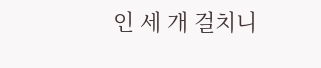인 세 개 걸치니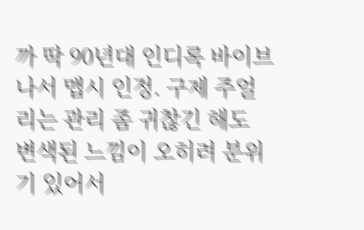까 딱 90년대 인디록 바이브 나서 맵시 인정. 구제 주얼리는 관리 좀 귀찮긴 해도 변색된 느낌이 오히려 분위기 있어서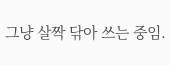그냥 살짝 닦아 쓰는 중임.